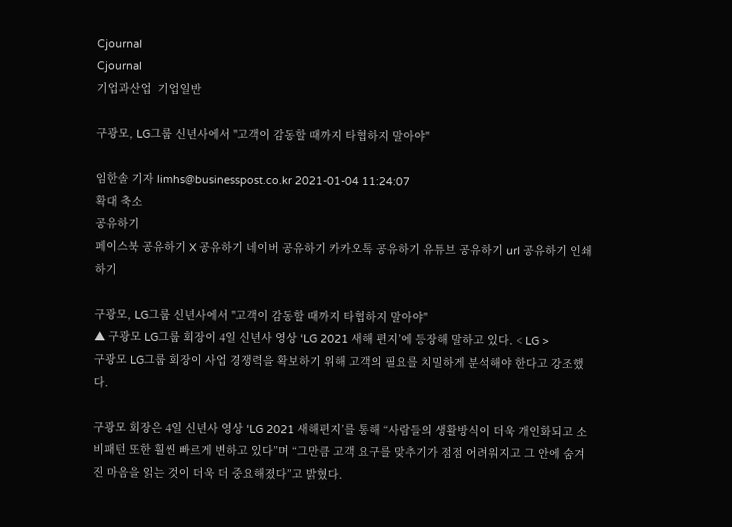Cjournal
Cjournal
기업과산업  기업일반

구광모, LG그룹 신년사에서 "고객이 감동할 때까지 타협하지 말아야"

임한솔 기자 limhs@businesspost.co.kr 2021-01-04 11:24:07
확대 축소
공유하기
페이스북 공유하기 X 공유하기 네이버 공유하기 카카오톡 공유하기 유튜브 공유하기 url 공유하기 인쇄하기

구광모, LG그룹 신년사에서 "고객이 감동할 때까지 타협하지 말아야"
▲ 구광모 LG그룹 회장이 4일 신년사 영상 ‘LG 2021 새해 편지’에 등장해 말하고 있다. < LG >
구광모 LG그룹 회장이 사업 경쟁력을 확보하기 위해 고객의 필요를 치밀하게 분석해야 한다고 강조했다.

구광모 회장은 4일 신년사 영상 ‘LG 2021 새해편지’를 통해 “사람들의 생활방식이 더욱 개인화되고 소비패턴 또한 훨씬 빠르게 변하고 있다”며 “그만큼 고객 요구를 맞추기가 점점 어려워지고 그 안에 숨겨진 마음을 읽는 것이 더욱 더 중요해졌다”고 밝혔다.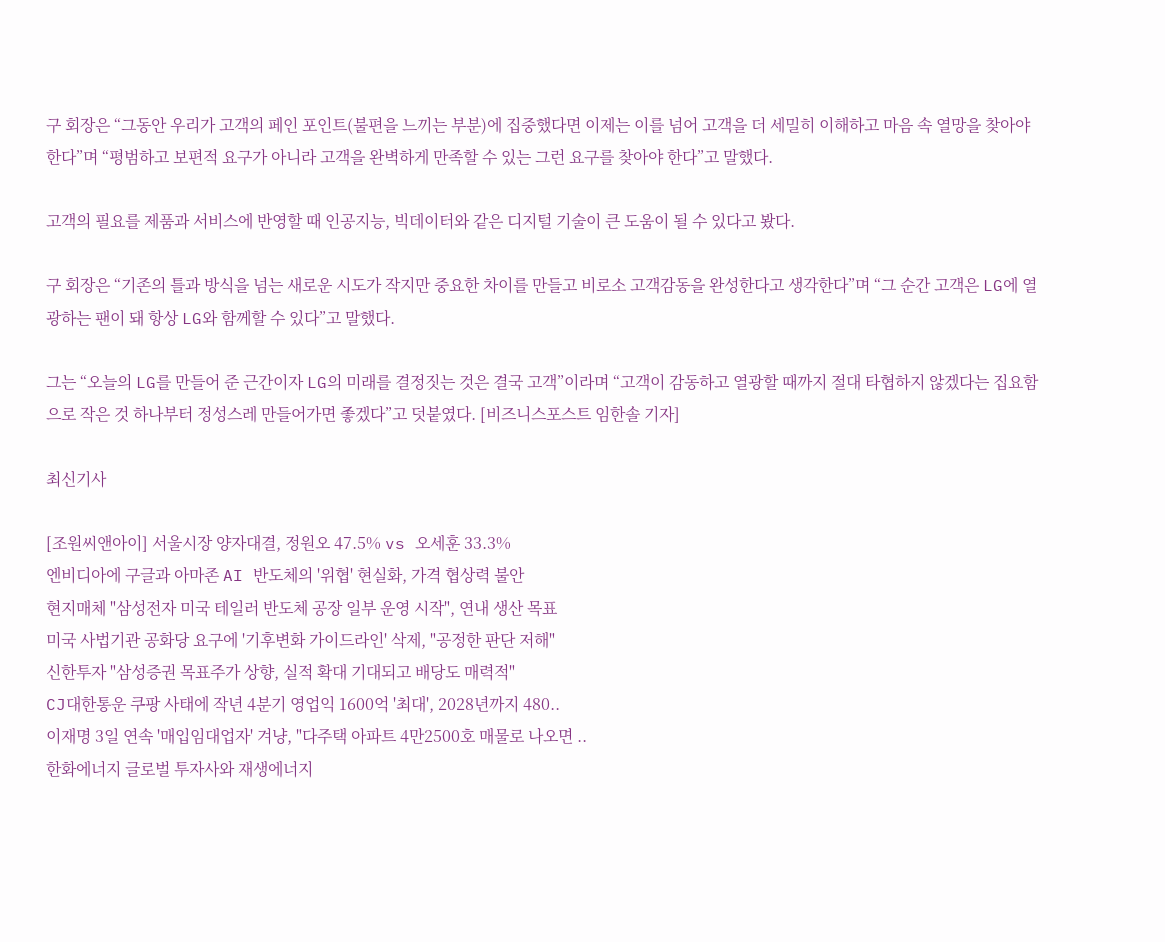구 회장은 “그동안 우리가 고객의 페인 포인트(불편을 느끼는 부분)에 집중했다면 이제는 이를 넘어 고객을 더 세밀히 이해하고 마음 속 열망을 찾아야 한다”며 “평범하고 보편적 요구가 아니라 고객을 완벽하게 만족할 수 있는 그런 요구를 찾아야 한다”고 말했다.

고객의 필요를 제품과 서비스에 반영할 때 인공지능, 빅데이터와 같은 디지털 기술이 큰 도움이 될 수 있다고 봤다.

구 회장은 “기존의 틀과 방식을 넘는 새로운 시도가 작지만 중요한 차이를 만들고 비로소 고객감동을 완성한다고 생각한다”며 “그 순간 고객은 LG에 열광하는 팬이 돼 항상 LG와 함께할 수 있다”고 말했다.

그는 “오늘의 LG를 만들어 준 근간이자 LG의 미래를 결정짓는 것은 결국 고객”이라며 “고객이 감동하고 열광할 때까지 절대 타협하지 않겠다는 집요함으로 작은 것 하나부터 정성스레 만들어가면 좋겠다”고 덧붙였다. [비즈니스포스트 임한솔 기자]

최신기사

[조원씨앤아이] 서울시장 양자대결, 정원오 47.5% vs 오세훈 33.3%
엔비디아에 구글과 아마존 AI 반도체의 '위협' 현실화, 가격 협상력 불안
현지매체 "삼성전자 미국 테일러 반도체 공장 일부 운영 시작", 연내 생산 목표
미국 사법기관 공화당 요구에 '기후변화 가이드라인' 삭제, "공정한 판단 저해"
신한투자 "삼성증권 목표주가 상향, 실적 확대 기대되고 배당도 매력적"
CJ대한통운 쿠팡 사태에 작년 4분기 영업익 1600억 '최대', 2028년까지 480..
이재명 3일 연속 '매입임대업자' 겨냥, "다주택 아파트 4만2500호 매물로 나오면 ..
한화에너지 글로벌 투자사와 재생에너지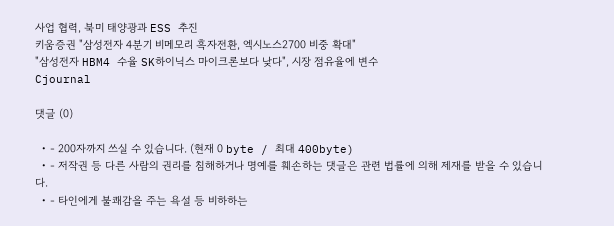사업 협력, 북미 태양광과 ESS 추진
키움증권 "삼성전자 4분기 비메모리 흑자전환, 엑시노스2700 비중 확대"
"삼성전자 HBM4 수율 SK하이닉스 마이크론보다 낮다", 시장 점유율에 변수
Cjournal

댓글 (0)

  • - 200자까지 쓰실 수 있습니다. (현재 0 byte / 최대 400byte)
  • - 저작권 등 다른 사람의 권리를 침해하거나 명예를 훼손하는 댓글은 관련 법률에 의해 제재를 받을 수 있습니다.
  • - 타인에게 불쾌감을 주는 욕설 등 비하하는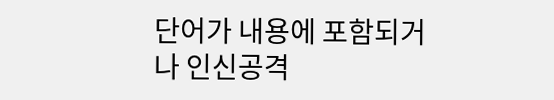단어가 내용에 포함되거나 인신공격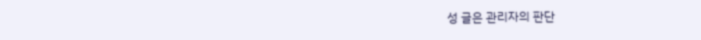성 글은 관리자의 판단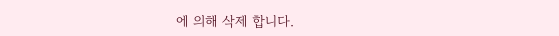에 의해 삭제 합니다.